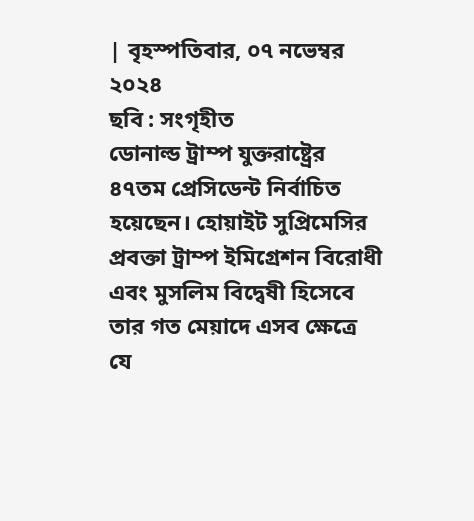| বৃহস্পতিবার, ০৭ নভেম্বর ২০২৪
ছবি : সংগৃহীত
ডোনাল্ড ট্রাম্প যুক্তরাষ্ট্রের ৪৭তম প্রেসিডেন্ট নির্বাচিত হয়েছেন। হোয়াইট সুপ্রিমেসির প্রবক্তা ট্রাম্প ইমিগ্রেশন বিরোধী এবং মুসলিম বিদ্বেষী হিসেবে তার গত মেয়াদে এসব ক্ষেত্রে যে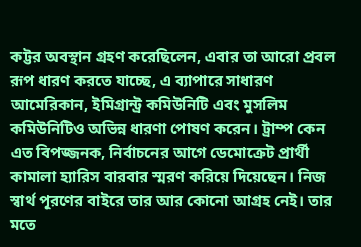কট্টর অবস্থান গ্রহণ করেছিলেন, এবার তা আরো প্রবল রূপ ধারণ করতে যাচ্ছে, এ ব্যাপারে সাধারণ আমেরিকান, ইমিগ্রান্ট্র কমিউনিটি এবং মুসলিম কমিউনিটিও অভিন্ন ধারণা পোষণ করেন। ট্রাম্প কেন এত বিপজ্জনক, নির্বাচনের আগে ডেমোক্রেট প্রার্থী কামালা হ্যারিস বারবার স্মরণ করিয়ে দিয়েছেন। নিজ স্বার্থ পূরণের বাইরে তার আর কোনো আগ্রহ নেই। তার মতে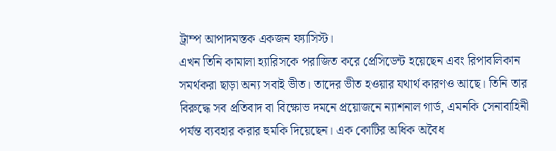ট্রাম্প আপাদমস্তক একজন ফ্যাসিস্ট।
এখন তিনি কামালা হ্যারিসকে পরাজিত করে প্রেসিডেন্ট হয়েছেন এবং রিপাবলিকান সমর্থকরা ছাড়া অন্য সবাই ভীত। তাদের ভীত হওয়ার যথার্থ কারণও আছে। তিনি তার বিরুদ্ধে সব প্রতিবাদ বা বিক্ষোভ দমনে প্রয়োজনে ন্যাশনাল গার্ড, এমনকি সেনাবাহিনী পর্যন্ত ব্যবহার করার হুমকি দিয়েছেন। এক কোটির অধিক অবৈধ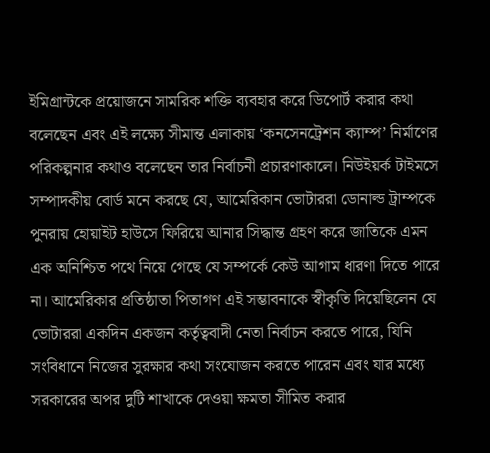ইমিগ্রান্টকে প্রয়োজনে সামরিক শক্তি ব্যবহার করে ডিপোর্ট করার কথা বলেছেন এবং এই লক্ষ্যে সীমান্ত এলাকায় ‘কনসেনট্রেশন ক্যাম্প’ নির্মাণের পরিকল্পনার কথাও বলেছেন তার নির্বাচনী প্রচারণাকালে। নিউইয়র্ক টাইমসে সম্পাদকীয় বোর্ড মনে করছে যে, আমেরিকান ভোটাররা ডোনাল্ড ট্রাম্পকে পুনরায় হোয়াইট হাউসে ফিরিয়ে আনার সিদ্ধান্ত গ্রহণ করে জাতিকে এমন এক অনিশ্চিত পথে নিয়ে গেছে যে সম্পর্কে কেউ আগাম ধারণা দিতে পারে না। আমেরিকার প্রতিষ্ঠাতা পিতাগণ এই সম্ভাবনাকে স্বীকৃতি দিয়েছিলেন যে ভোটাররা একদিন একজন কর্তৃত্ববাদী নেতা নির্বাচন করতে পারে, যিনি সংবিধানে নিজের সুরক্ষার কথা সংযোজন করতে পারেন এবং যার মধ্যে সরকারের অপর দুটি শাখাকে দেওয়া ক্ষমতা সীমিত করার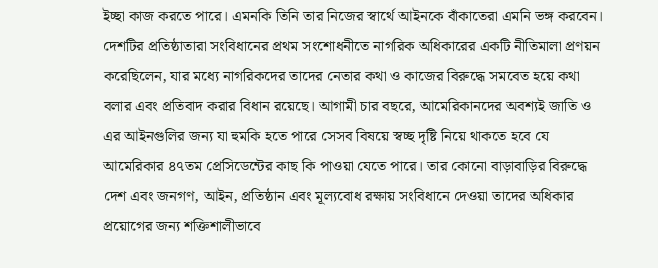ইচ্ছা কাজ করতে পারে। এমনকি তিনি তার নিজের স্বার্থে আইনকে বাঁকাতেরা এমনি ভঙ্গ করবেন।
দেশটির প্রতিষ্ঠাতারা সংবিধানের প্রথম সংশোধনীতে নাগরিক অধিকারের একটি নীতিমালা প্রণয়ন করেছিলেন, যার মধ্যে নাগরিকদের তাদের নেতার কথা ও কাজের বিরুদ্ধে সমবেত হয়ে কথা বলার এবং প্রতিবাদ করার বিধান রয়েছে। আগামী চার বছরে, আমেরিকানদের অবশ্যই জাতি ও এর আইনগুলির জন্য যা হুমকি হতে পারে সেসব বিষয়ে স্বচ্ছ দৃষ্টি নিয়ে থাকতে হবে যে আমেরিকার ৪৭তম প্রেসিডেন্টের কাছ কি পাওয়া যেতে পারে। তার কোনো বাড়াবাড়ির বিরুদ্ধে দেশ এবং জনগণ, আইন, প্রতিষ্ঠান এবং মূল্যবোধ রক্ষায় সংবিধানে দেওয়া তাদের অধিকার প্রয়োগের জন্য শক্তিশালীভাবে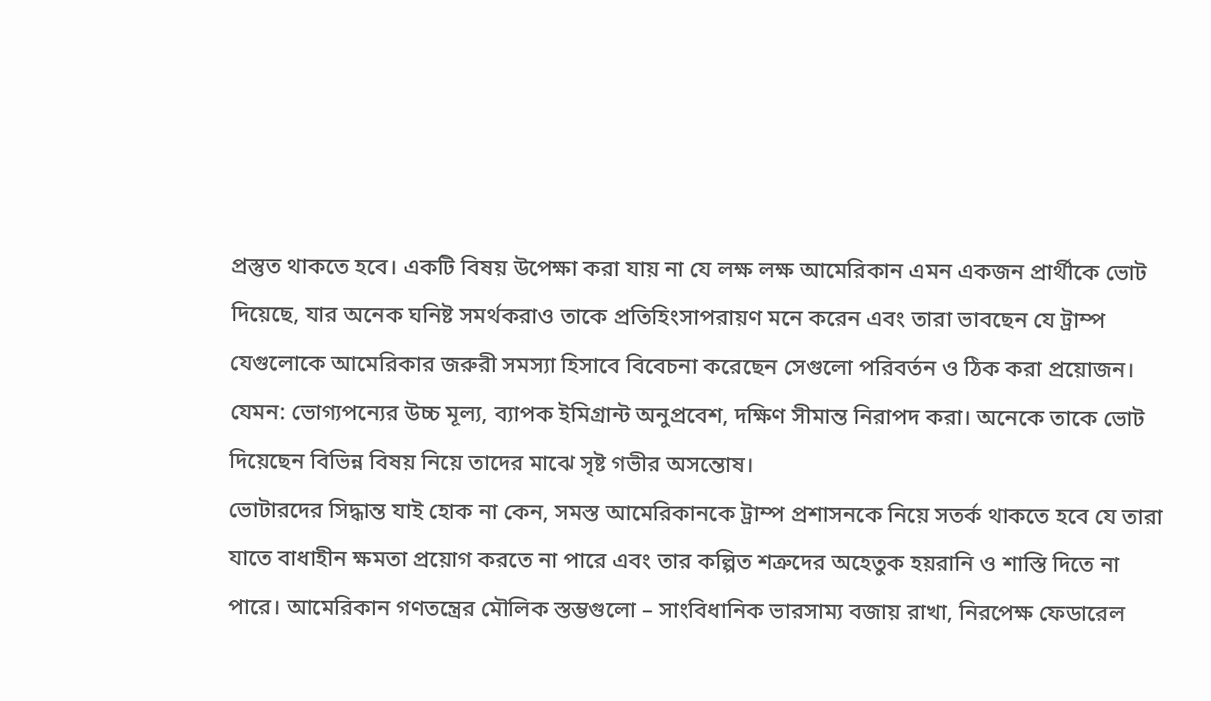প্রস্তুত থাকতে হবে। একটি বিষয় উপেক্ষা করা যায় না যে লক্ষ লক্ষ আমেরিকান এমন একজন প্রার্থীকে ভোট দিয়েছে, যার অনেক ঘনিষ্ট সমর্থকরাও তাকে প্রতিহিংসাপরায়ণ মনে করেন এবং তারা ভাবছেন যে ট্রাম্প যেগুলোকে আমেরিকার জরুরী সমস্যা হিসাবে বিবেচনা করেছেন সেগুলো পরিবর্তন ও ঠিক করা প্রয়োজন। যেমন: ভোগ্যপন্যের উচ্চ মূল্য, ব্যাপক ইমিগ্রান্ট অনুপ্রবেশ, দক্ষিণ সীমান্ত নিরাপদ করা। অনেকে তাকে ভোট দিয়েছেন বিভিন্ন বিষয় নিয়ে তাদের মাঝে সৃষ্ট গভীর অসন্তোষ।
ভোটারদের সিদ্ধান্ত যাই হোক না কেন, সমস্ত আমেরিকানকে ট্রাম্প প্রশাসনকে নিয়ে সতর্ক থাকতে হবে যে তারা যাতে বাধাহীন ক্ষমতা প্রয়োগ করতে না পারে এবং তার কল্পিত শত্রুদের অহেতুক হয়রানি ও শাস্তি দিতে না পারে। আমেরিকান গণতন্ত্রের মৌলিক স্তম্ভগুলো – সাংবিধানিক ভারসাম্য বজায় রাখা, নিরপেক্ষ ফেডারেল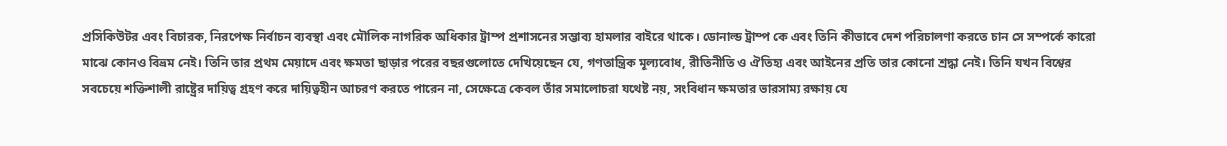প্রসিকিউটর এবং বিচারক, নিরপেক্ষ নির্বাচন ব্যবস্থা এবং মৌলিক নাগরিক অধিকার ট্রাম্প প্রশাসনের সম্ভাব্য হামলার বাইরে থাকে। ডোনাল্ড ট্রাম্প কে এবং তিনি কীভাবে দেশ পরিচালণা করতে চান সে সম্পর্কে কারো মাঝে কোনও বিভ্রম নেই। তিনি তার প্রথম মেয়াদে এবং ক্ষমতা ছাড়ার পরের বছরগুলোতে দেখিয়েছেন যে, গণতান্ত্রিক মূল্যবোধ, রীতিনীতি ও ঐতিহ্য এবং আইনের প্রতি তার কোনো শ্রদ্ধা নেই। তিনি যখন বিশ্বের সবচেয়ে শক্তিশালী রাষ্ট্রের দায়িত্ব গ্রহণ করে দায়িত্বহীন আচরণ করতে পারেন না, সেক্ষেত্রে কেবল তাঁর সমালোচরা যথেষ্ট নয়, সংবিধান ক্ষমতার ভারসাম্য রক্ষায় যে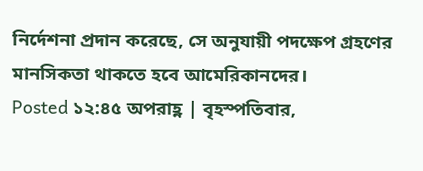নির্দেশনা প্রদান করেছে, সে অনুযায়ী পদক্ষেপ গ্রহণের মানসিকতা থাকতে হবে আমেরিকানদের।
Posted ১২:৪৫ অপরাহ্ণ | বৃহস্পতিবার,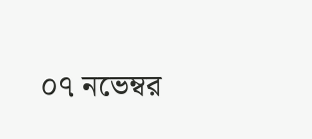০৭ নভেম্বর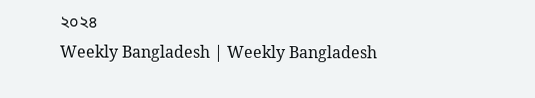২০২৪
Weekly Bangladesh | Weekly Bangladesh